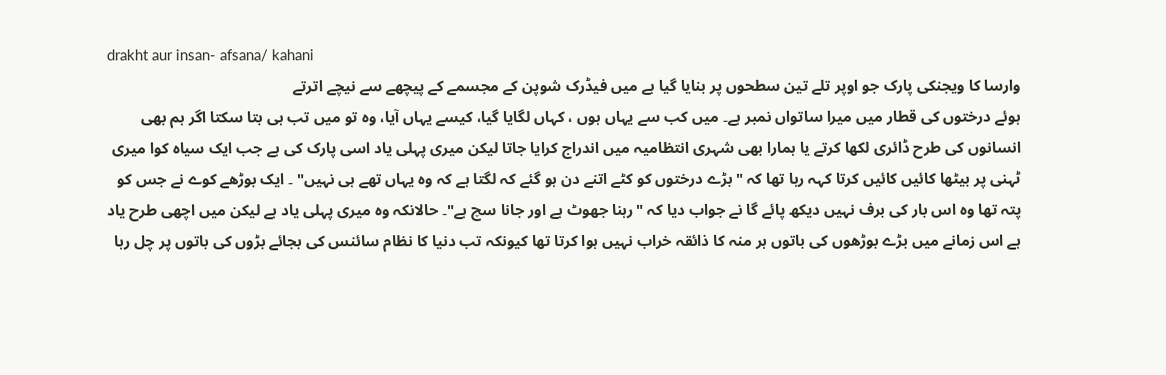drakht aur insan- afsana/ kahani
وارسا کا ویجنکی پارک جو اوپر تلے تین سطحوں پر بنایا گیا ہے میں فیڈرک شوپن کے مجسمے کے پیچھے سے نیچے اترتے
ہوئے درختوں کی قطار میں میرا ساتواں نمبر ہے۔ میں کب سے یہاں ہوں ، کہاں لگایا گیا، کیسے یہاں آیا، وہ تو میں تب ہی بتا سکتا اگر ہم بھی انسانوں کی طرح ڈائری لکھا کرتے یا ہمارا بھی شہری انتظامیہ میں اندراج کرایا جاتا لیکن میری پہلی یاد اسی پارک کی ہے جب ایک سیاہ کوا میری ٹہنی پر بیٹھا کائیں کائیں کرتا کہہ رہا تھا کہ "بڑے درختوں کو کٹے اتنے دن ہو گئے کہ لگتا ہے کہ وہ یہاں تھے ہی نہیں" ۔ ایک بوڑھے کوے نے جس کو پتہ تھا وہ اس بار کی برف نہیں دیکھ پائے گا نے جواب دیا کہ "رہنا جھوٹ ہے اور جانا سچ ہے"۔ حالانکہ وہ میری پہلی یاد ہے لیکن میں اچھی طرح یاد ہے اس زمانے میں بڑے بوڑھوں کی باتوں ہر منہ کا ذائقہ خراب نہیں ہوا کرتا تھا کیونکہ تب دنیا کا نظام سائنس کی بجائے بڑوں کی باتوں پر چل رہا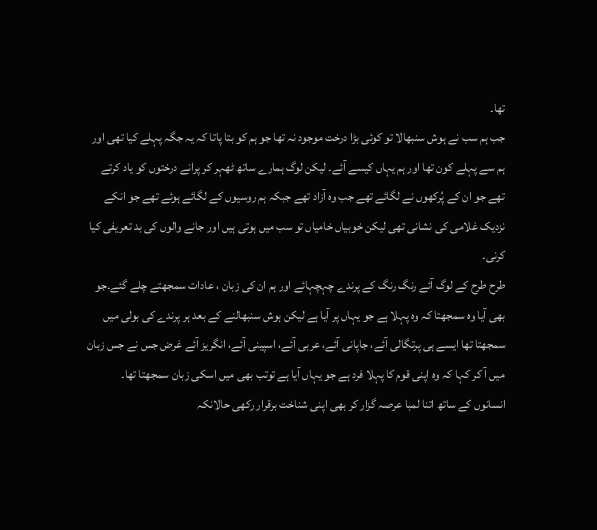تھا۔
جب ہم سب نے ہوش سنبھالا تو کوئی بڑا درخت موجود نہ تھا جو ہم کو بتا پاتا کہ یہ جگہ پہلے کیا تھی اور ہم سے پہلے کون تھا اور ہم یہاں کیسے آئے۔ لیکن لوگ ہمارے ساتھ ٹھہر کر پرانے درختوں کو یاد کرتے تھے جو ان کے پُرکھوں نے لگائے تھے جب وہ آزاد تھے جبکہ ہم روسیوں کے لگائے ہوئے تھے جو انکے نزدیک غلامی کی نشانی تھی لیکن خوبیاں خامیاں تو سب میں ہوتی ہیں اور جانے والوں کی بد تعریفی کیا کرنی۔
طرح طرح کے لوگ آئے رنگ رنگ کے پرندے چہچہائے اور ہم ان کی زبان ، عادات سمجھتے چلے گئے۔جو بھی آیا وہ سمجھتا کہ وہ پہلا ہے جو یہاں پر آیا ہے لیکن ہوش سنبھالنے کے بعد ہر پرندے کی بولی میں سمجھتا تھا ایسے ہی پرتگالی آئے، جاپانی آئے، عربی آئے، اسپینی آئے، انگریز آئے غرض جس نے جس زبان میں آ کر کہا کہ وہ اپنی قوم کا پہلا فرد ہے جو یہاں آیا ہے توتب بھی میں اسکی زبان سمجھتا تھا۔
انسانوں کے ساتھ اتنا لمبا عرصہ گزار کر بھی اپنی شناخت برقرار رکھی حالانکہ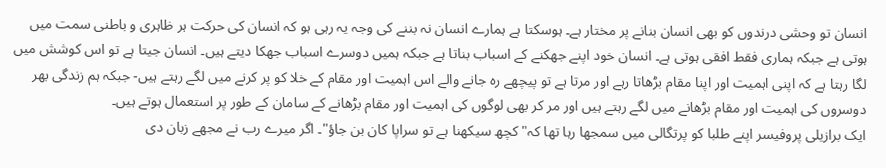انسان تو وحشی درندوں کو بھی انسان بنانے پر مختار ہے۔ ہوسکتا ہے ہمارے انسان نہ بننے کی وجہ یہ رہی ہو کہ انسان کی حرکت ہر ظاہری و باطنی سمت میں ہوتی ہے جبکہ ہماری فقط افقی ہوتی ہے۔ انسان خود اپنے جھکنے کے اسباب بناتا ہے جبکہ ہمیں دوسرے اسباب جھکا دیتے ہیں۔ انسان جیتا ہے تو اس کوشش میں لگا رہتا ہے کہ اپنی اہمیت اور اپنا مقام بڑھاتا رہے اور مرتا ہے تو پیچھے رہ جانے والے اس اہمیت اور مقام کے خلا کو پر کرنے میں لگے رہتے ہیں- جبکہ ہم زندگی بھر دوسروں کی اہمیت اور مقام بڑھانے میں لگے رہتے ہیں اور مر کر بھی لوگوں کی اہمیت اور مقام بڑھانے کے سامان کے طور پر استعمال ہوتے ہیں۔
ایک برازیلی پروفیسر اپنے طلبا کو پرتگالی میں سمجھا رہا تھا کہ" کچھ سیکھنا ہے تو سراپا کان بن جاؤ"۔ اگر میرے رب نے مجھے زبان دی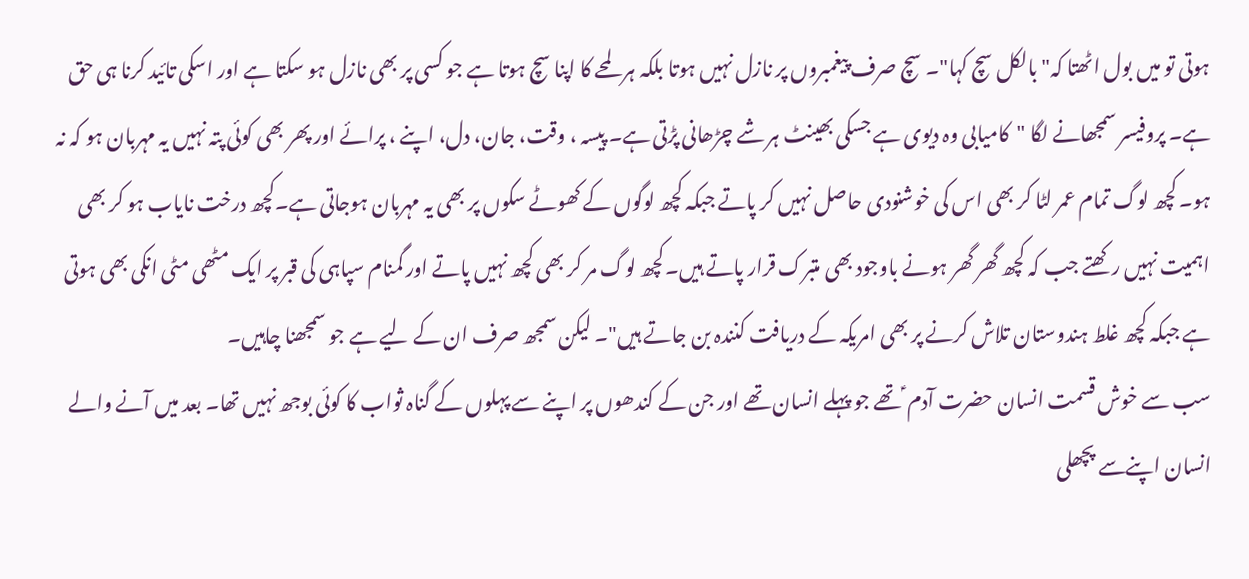ہوتی تو میں بول اٹھتا کہ" بالکل سچ کہا"۔ سچ صرف پیغمبروں پر نازل نہیں ہوتا بلکہ ہر لمحے کا اپنا سچ ہوتا ہے جو کسی پر بھی نازل ہو سکتا ہے اور اسکی تائید کرنا ہی حق ہے۔ پروفیسر سمجھانے لگا "کامیابی وہ دیوی ہے جسکی بھینٹ ہر شے چڑھانی پڑتی ہے۔ پیسہ ، وقت، جان، دل، اپنے ، پرائے اور پھر بھی کوئی پتہ نہیں یہ مہربان ہو کہ نہ ہو۔ کچھ لوگ تمام عمر لٹا کر بھی اس کی خوشنودی حاصل نہیں کر پاتے جبکہ کچھ لوگوں کے کھوٹے سکوں پر بھی یہ مہربان ہوجاتی ہے۔کچھ درخت نایاب ہو کر بھی اہمیت نہیں رکھتے جب کہ کچھ گھر گھر ہونے باوجود بھی متبرک قرار پاتے ہیں۔کچھ لوگ مر کر بھی کچھ نہیں پاتے اور گمنام سپاہی کی قبر پر ایک مٹھی مٹی انکی بھی ہوتی ہے جبکہ کچھ غلط ہندوستان تلاش کرنے پر بھی امریکہ کے دریافت کنندہ بن جاتے ہیں"۔ لیکن سمجھ صرف ان کے لیے ہے جو سمجھنا چاہیں۔
سب سے خوش قسمت انسان حضرت آدم ؑ تھے جو پہلے انسان تھے اور جن کے کندھوں پر اپنے سے پہلوں کے گناہ ثواب کا کوئی بوجھ نہیں تھا۔ بعد میں آنے والے انسان اپنےسے پچھلی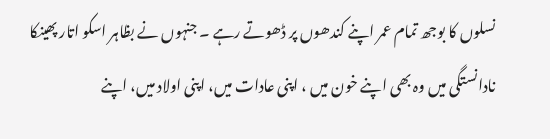نسلوں کا بوجھ تمام عمر اپنے کندھوں پر ڈھوتے رہے ۔ جنہوں نے بظاہر اسکو اتار پھینکا نادانستگی میں وہ بھی اپنے خون میں ، اپنی عادات میں، اپنی اولاد میں، اپنے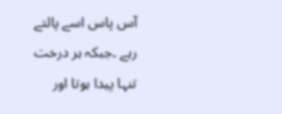آس پاس اسے پالتے رہے ۔جبکہ ہر درخت تنہا پیدا ہوتا اور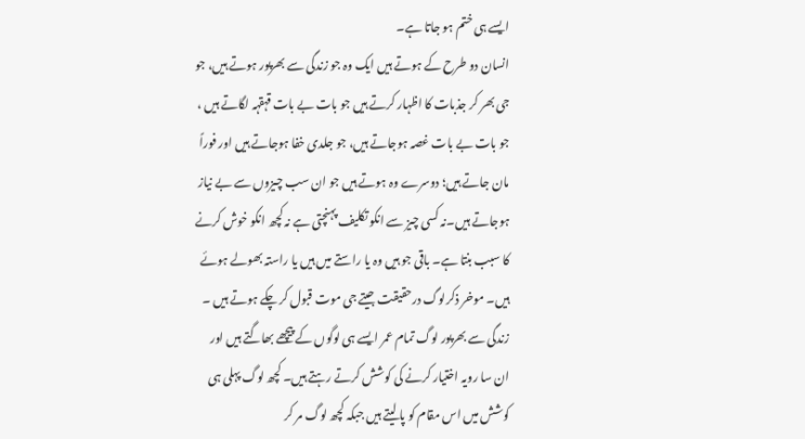ایسے ہی ختم ہو جاتا ہے۔
انسان دو طرح کے ہوتے ہیں ایک وہ جو زندگی سے بھرپور ہوتے ہیں، جو جی بھر کر جذبات کا اظہار کرتے ہیں جو بات بے بات قہقہہ لگاتے ہیں ، جو بات بے بات غصہ ہوجاتے ہیں، جو جلدی خفا ہوجاتے ہیں اور فوراً مان جاتے ہیں؛ دوسرے وہ ہوتے ہیں جو ان سب چیزوں سے بے نیاز ہوجاتے ہیں۔نہ کسی چیز سے انکو تکلیف پہنچتی ہے نہ کچھ انکو خوش کرنے کا سبب بنتا ہے۔ باقی جو ہیں وہ یا راستے میں ہیں یا راستہ بھولے ہوئے ہیں۔ موخر ذکرلوگ درحقیقت جیتے جی موت قبول کر چکے ہوتے ہیں ۔ زندگی سے بھرپور لوگ تمام عمر ایسے ہی لوگوں کے پیچھے بھاگتے ہیں اور ان سا رویہ اختیار کرنے کی کوشش کرتے رہتے ہیں۔ کچھ لوگ پہلی ہی کوشش میں اس مقام کو پا لیتے ہیں جبکہ کچھ لوگ مر کر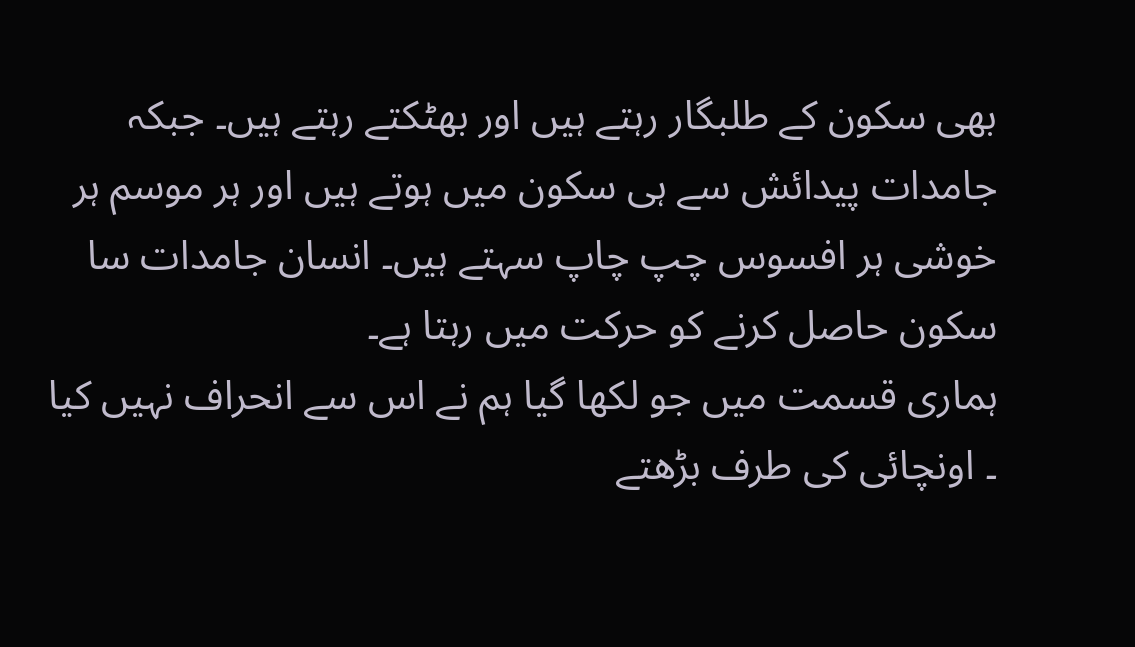بھی سکون کے طلبگار رہتے ہیں اور بھٹکتے رہتے ہیں۔ جبکہ جامدات پیدائش سے ہی سکون میں ہوتے ہیں اور ہر موسم ہر خوشی ہر افسوس چپ چاپ سہتے ہیں۔ انسان جامدات سا سکون حاصل کرنے کو حرکت میں رہتا ہے۔
ہماری قسمت میں جو لکھا گیا ہم نے اس سے انحراف نہیں کیا ۔ اونچائی کی طرف بڑھتے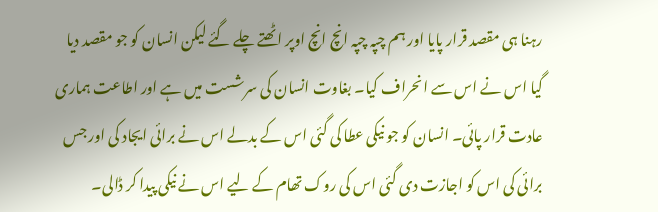رہنا ہی مقصد قرار پایا اور ہم چپہ چپہ انچ انچ اوپر اٹھتے چلے گئے لیکن انسان کو جو مقصد دیا گیا اس نے اس سے انحراف کیا۔ بغاوت انسان کی سرشست میں ہے اور اطاعت ہماری عادت قرار پائی۔ انسان کو جو نیکی عطا کی گئی اس کے بدلے اس نے برائی ایجاد کی اور جس برائی کی اس کو اجازت دی گئی اس کی روک تھام کے لیے اس نے نیکی پیدا کر ڈالی۔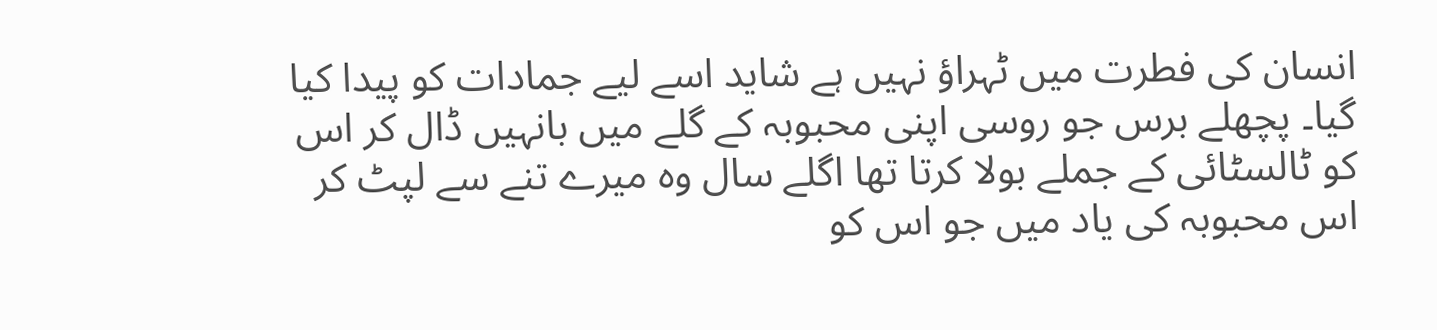انسان کی فطرت میں ٹہراؤ نہیں ہے شاید اسے لیے جمادات کو پیدا کیا گیا۔ پچھلے برس جو روسی اپنی محبوبہ کے گلے میں بانہیں ڈال کر اس کو ٹالسٹائی کے جملے بولا کرتا تھا اگلے سال وہ میرے تنے سے لپٹ کر اس محبوبہ کی یاد میں جو اس کو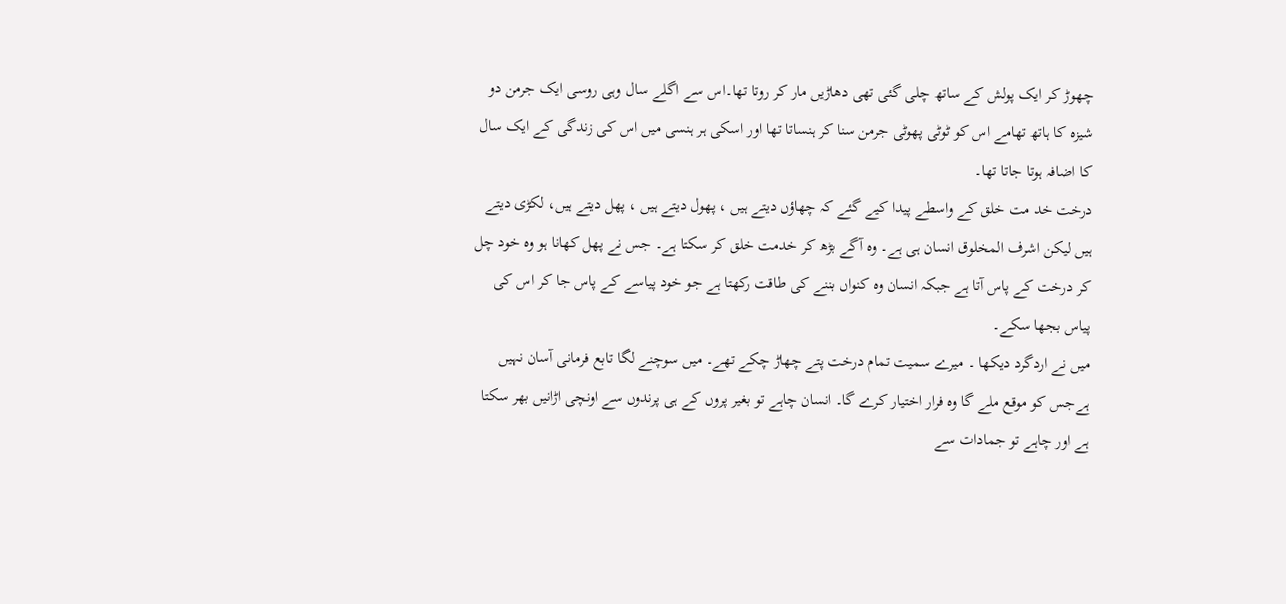چھوڑ کر ایک پولش کے ساتھ چلی گئی تھی دھاڑیں مار کر روتا تھا۔اس سے اگلے سال وہی روسی ایک جرمن دو شیزہ کا ہاتھ تھامے اس کو ٹوٹی پھوٹی جرمن سنا کر ہنساتا تھا اور اسکی ہر ہنسی میں اس کی زندگی کے ایک سال کا اضافہ ہوتا جاتا تھا۔
درخت خد مت خلق کے واسطے پیدا کیے گئے کہ چھاؤں دیتے ہیں ، پھول دیتے ہیں ، پھل دیتے ہیں، لکڑی دیتے ہیں لیکن اشرف المخلوق انسان ہی ہے۔ وہ آگے بڑھ کر خدمت خلق کر سکتا ہے۔ جس نے پھل کھانا ہو وہ خود چل کر درخت کے پاس آتا ہے جبکہ انسان وہ کنواں بننے کی طاقت رکھتا ہے جو خود پیاسے کے پاس جا کر اس کی پیاس بجھا سکے۔
میں نے اردگرد دیکھا ۔ میرے سمیت تمام درخت پتے چھاڑ چکے تھے۔ میں سوچنے لگا تابع فرمانی آسان نہیں ہےجس کو موقع ملے گا وہ فرار اختیار کرے گا۔ انسان چاہے تو بغیر پروں کے ہی پرندوں سے اونچی اڑانیں بھر سکتا ہے اور چاہے تو جمادات سے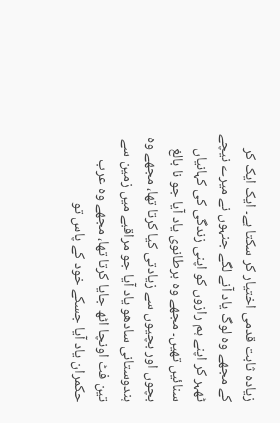زیادہ ثابت قدمی اختیار کر سکتا ہے۔ ایک ایک کر کے مجھے وہ لوگ یاد آنے لگے جنہوں نے میرے نیچے ٹھہر کر اپنے ہم رازوں کو اپنی زندگی کی کہانیاں سنائیں تھیں۔ مجھے وہ برطانوی یاد آیا جو نا بالغ بچوں اور بچیوں سے زیادتی کیا کرتا تھا، مجھے وہ ہندوستانی سادھو یاد آیا جو مراقبے میں زمین سے تین فٹ اونچا اٹھ جایا کرتا تھا، مجھے وہ عرب حکمران یاد آیا جسکے خود کے پاس تو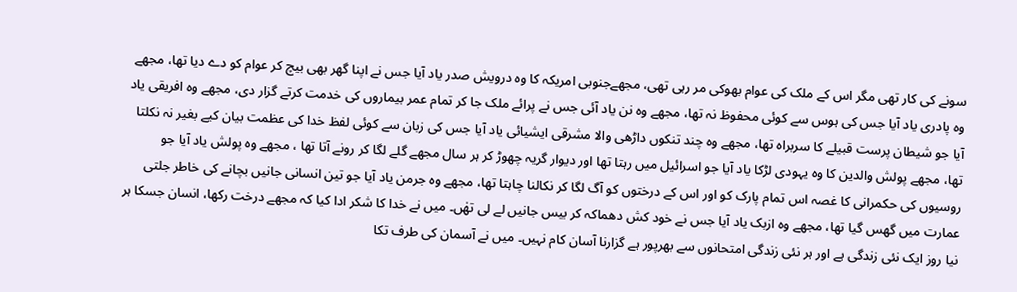سونے کی کار تھی مگر اس کے ملک کی عوام بھوکی مر رہی تھی، مجھےجنوبی امریکہ کا وہ درویش صدر یاد آیا جس نے اپنا گھر بھی بیچ کر عوام کو دے دیا تھا، مجھے وہ پادری یاد آیا جس کی ہوس سے کوئی محفوظ نہ تھا، مجھے وہ نن یاد آئی جس نے پرائے ملک جا کر تمام عمر بیماروں کی خدمت کرتے گزار دی، مجھے وہ افریقی یاد آیا جو شیطان پرست قبیلے کا سربراہ تھا، مجھے وہ چند تنکوں داڑھی والا مشرقی ایشیائی یاد آیا جس کی زبان سے کوئی لفظ خدا کی عظمت بیان کیے بغیر نہ نکلتا تھا، مجھے پولش والدین کا وہ یہودی لڑکا یاد آیا جو اسرائیل میں رہتا تھا اور دیوار گریہ چھوڑ کر ہر سال مجھے گلے لگا کر رونے آتا تھا ، مجھے وہ پولش یاد آیا جو روسیوں کی حکمرانی کا غصہ اس تمام پارک کو اور اس کے درختوں کو آگ لگا کر نکالنا چاہتا تھا، مجھے وہ جرمن یاد آیا جو تین انسانی جانیں بچانے کی خاطر جلتی عمارت میں گھس گیا تھا، مجھے وہ ازبک یاد آیا جس نے خود کش دھماکہ کر بیس جانیں لے لی تھٰں۔ میں نے خدا کا شکر ادا کیا کہ مجھے درخت رکھا، انسان جسکا ہر نیا روز ایک نئی زندگی ہے اور ہر نئی زندگی امتحانوں سے بھرپور ہے گزارنا آسان کام نہیں۔ میں نے آسمان کی طرف تکا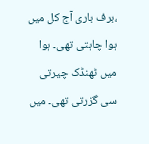،برف باری آج کل میں ہوا چاہتی تھی۔ ہوا میں ٹھنڈک چیرتی سی گزرتی تھی۔ میں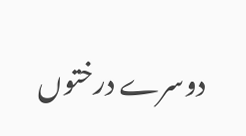دوسرے درختوں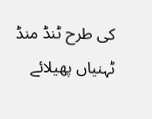کی طرح ٹنڈ منڈ ٹہنیاں پھیلائے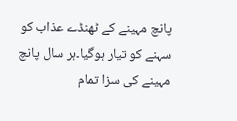پانچ مہینے کے ٹھنڈے عذاب کو سہنے کو تیار ہوگیا۔ہر سال پانچ مہینے کی سزا تمام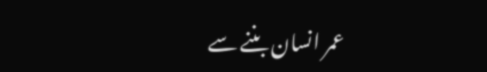عمر انسان بننے سے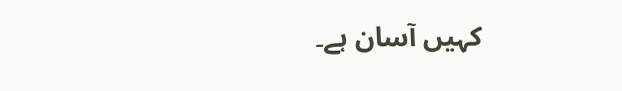کہیں آسان ہے۔